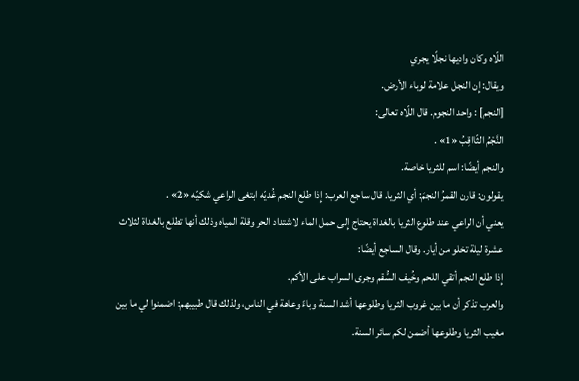اللّاه وكان واديها نجلًا يجري
ويقال: إِن النجل علامة لوباء الأرض.
[النجم] : واحد النجوم. قال اللّاه تعالى:
النَّجْمُ الثّااقِبُ «1» .
والنجم أيضًا: اسم للثريا خاصة.
يقولون: قارن القمرُ النجمَ: أي الثريا. قال ساجع العرب: إِذا طلع النجم غُديّه ابتغى الراعي شكيّه «2» .
يعني أن الراعي عند طلوع الثريا بالغداة يحتاج إِلى حمل الماء لاشتداد الحر وقلة المياه وذلك أنها تطلع بالغداة لثلاث عشرة ليلة تخلو من أيار. وقال الساجع أيضًا:
إِذا طلع النجم أتقي اللحم وخُيف السُّقم وجرى السراب على الأكم.
والعرب تذكر أن ما بين غروب الثريا وطلوعها أشد السنة وباءً وعاهة في الناس، ولذلك قال طبيبهم: اضمنوا لي ما بين مغيب الثريا وطلوعها أضمن لكم سائر السنة.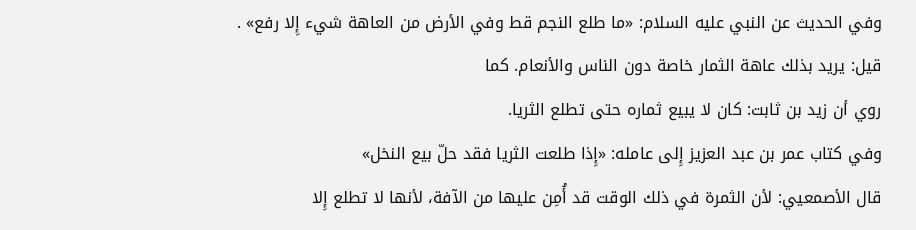وفي الحديث عن النبي عليه السلام: «ما طلع النجم قط وفي الأرض من العاهة شيء إِلا رفع» .
قيل: يريد بذلك عاهة الثمار خاصة دون الناس والأنعام. كما
روي أن زيد بن ثابت: كان لا يبيع ثماره حتى تطلع الثريا.
وفي كتاب عمر بن عبد العزيز إِلى عامله: «إِذا طلعت الثريا فقد حلّ بيع النخل»
قال الأصمعيي: لأن الثمرة في ذلك الوقت قد أُمِن عليها من الآفة، لأنها لا تطلع إِلا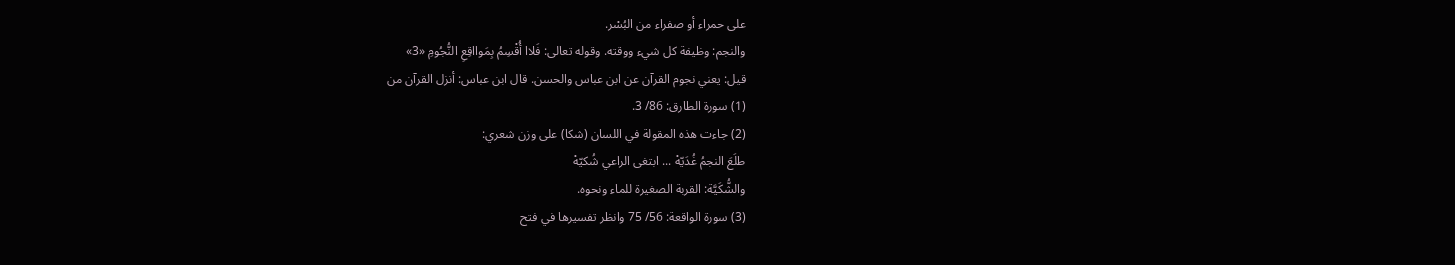على حمراء أو صفراء من البُسْر.
والنجم: وظيفة كل شيء ووقته. وقوله تعالى: فَلاا أُقْسِمُ بِمَوااقِعِ النُّجُومِ «3»
قيل: يعني نجوم القرآن عن ابن عباس والحسن. قال ابن عباس: أنزل القرآن من
(1) سورة الطارق: 86/ 3.
(2) جاءت هذه المقولة في اللسان (شكا) على وزن شعري:
طلَعَ النجمُ غُدَيّهْ ... ابتغى الراعي شُكيّهْ
والشُّكَيَّة: القربة الصغيرة للماء ونحوه.
(3) سورة الواقعة: 56/ 75 وانظر تفسيرها في فتح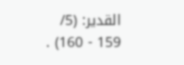القدير: (5/ 159 - 160) .